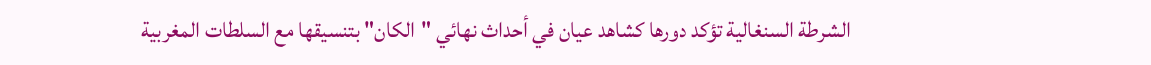الشرطة السنغالية تؤكد دورها كشاهد عيان في أحداث نهائي "الكان" بتنسيقها مع السلطات المغربية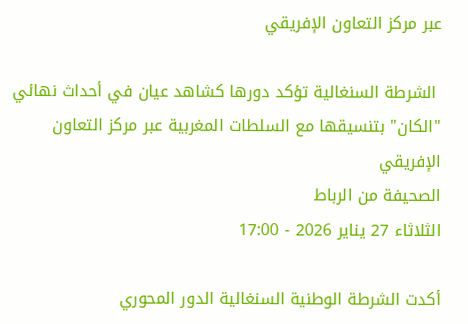عبر مركز التعاون الإفريقي

 الشرطة السنغالية تؤكد دورها كشاهد عيان في أحداث نهائي "الكان" بتنسيقها مع السلطات المغربية عبر مركز التعاون الإفريقي
الصحيفة من الرباط
الثلاثاء 27 يناير 2026 - 17:00

أكدت الشرطة الوطنية السنغالية الدور المحوري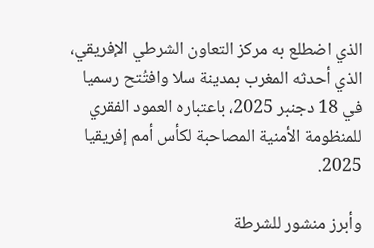الذي اضطلع به مركز التعاون الشرطي الإفريقي، الذي أحدثه المغرب بمدينة سلا وافتُتح رسميا في 18 دجنبر 2025، باعتباره العمود الفقري للمنظومة الأمنية المصاحبة لكأس أمم إفريقيا 2025.

وأبرز منشور للشرطة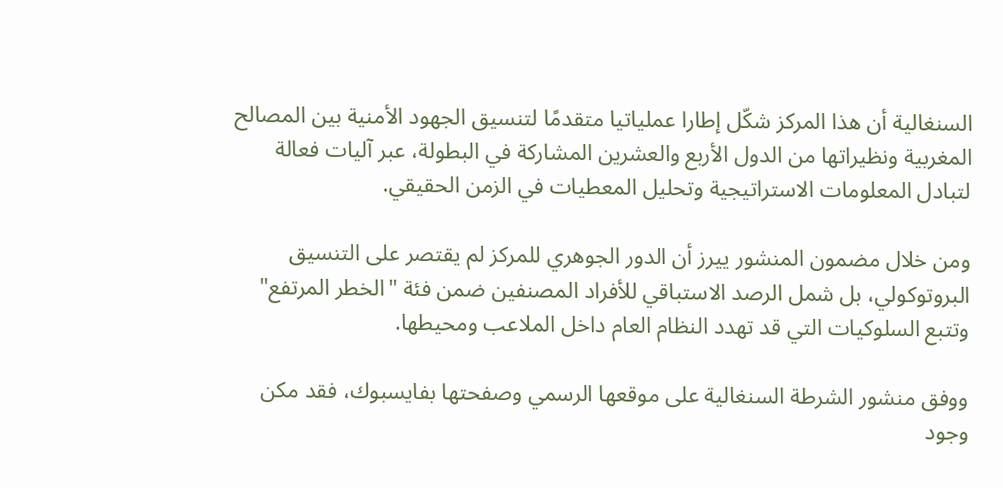السنغالية أن هذا المركز شكّل إطارا عملياتيا متقدمًا لتنسيق الجهود الأمنية بين المصالح المغربية ونظيراتها من الدول الأربع والعشرين المشاركة في البطولة، عبر آليات فعالة لتبادل المعلومات الاستراتيجية وتحليل المعطيات في الزمن الحقيقي.

ومن خلال مضمون المنشور ييرز أن الدور الجوهري للمركز لم يقتصر على التنسيق البروتوكولي، بل شمل الرصد الاستباقي للأفراد المصنفين ضمن فئة "الخطر المرتفع" وتتبع السلوكيات التي قد تهدد النظام العام داخل الملاعب ومحيطها.

ووفق منشور الشرطة السنغالية على موقعها الرسمي وصفحتها بفايسبوك، فقد مكن وجود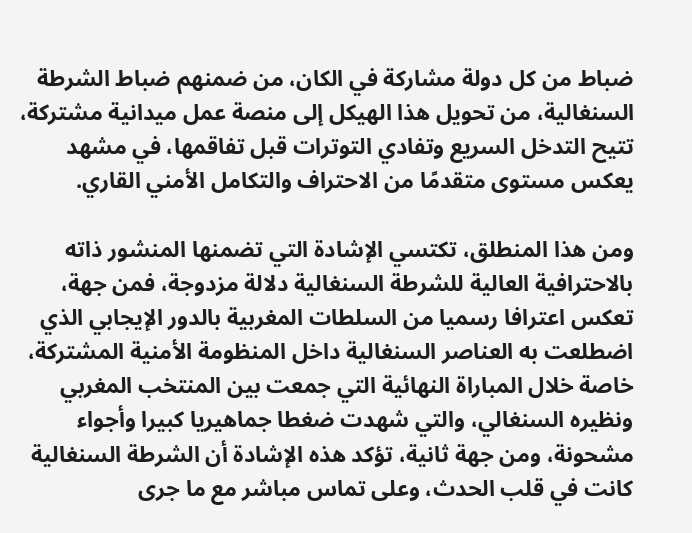ضباط من كل دولة مشاركة في الكان، من ضمنهم ضباط الشرطة السنغالية، من تحويل هذا الهيكل إلى منصة عمل ميدانية مشتركة، تتيح التدخل السريع وتفادي التوترات قبل تفاقمها، في مشهد يعكس مستوى متقدمًا من الاحتراف والتكامل الأمني القاري.

ومن هذا المنطلق، تكتسي الإشادة التي تضمنها المنشور ذاته بالاحترافية العالية للشرطة السنغالية دلالة مزدوجة، فمن جهة، تعكس اعترافا رسميا من السلطات المغربية بالدور الإيجابي الذي اضطلعت به العناصر السنغالية داخل المنظومة الأمنية المشتركة، خاصة خلال المباراة النهائية التي جمعت بين المنتخب المغربي ونظيره السنغالي، والتي شهدت ضغطا جماهيريا كبيرا وأجواء مشحونة، ومن جهة ثانية، تؤكد هذه الإشادة أن الشرطة السنغالية كانت في قلب الحدث، وعلى تماس مباشر مع ما جرى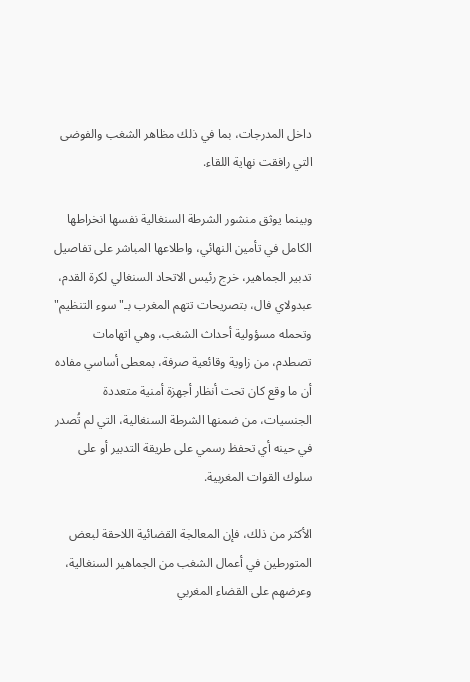داخل المدرجات، بما في ذلك مظاهر الشغب والفوضى التي رافقت نهاية اللقاء.

وبينما يوثق منشور الشرطة السنغالية نفسها انخراطها الكامل في تأمين النهائي، واطلاعها المباشر على تفاصيل تدبير الجماهير، خرج رئيس الاتحاد السنغالي لكرة القدم، عبدولاي فال، بتصريحات تتهم المغرب بـ"سوء التنظيم" وتحمله مسؤولية أحداث الشغب، وهي اتهامات تصطدم، من زاوية وقائعية صرفة، بمعطى أساسي مفاده أن ما وقع كان تحت أنظار أجهزة أمنية متعددة الجنسيات، من ضمنها الشرطة السنغالية، التي لم تُصدر في حينه أي تحفظ رسمي على طريقة التدبير أو على سلوك القوات المغربية.

الأكثر من ذلك، فإن المعالجة القضائية اللاحقة لبعض المتورطين في أعمال الشغب من الجماهير السنغالية، وعرضهم على القضاء المغربي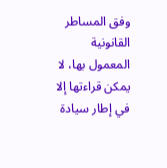وفق المساطر القانونية المعمول بها، لا يمكن قراءتها إلا في إطار سيادة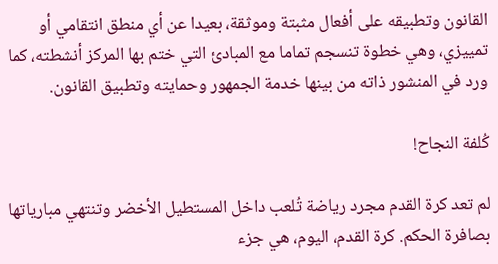القانون وتطبيقه على أفعال مثبتة وموثقة، بعيدا عن أي منطق انتقامي أو تمييزي، وهي خطوة تنسجم تماما مع المبادئ التي ختم بها المركز أنشطته، كما ورد في المنشور ذاته من بينها خدمة الجمهور وحمايته وتطبيق القانون.

كُلفة النجاح!

لم تعد كرة القدم مجرد رياضة تُلعب داخل المستطيل الأخضر وتنتهي مبارياتها بصافرة الحكم. كرة القدم، اليوم، هي جزء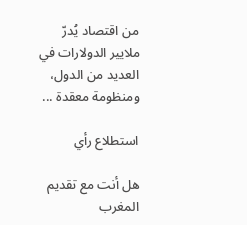من اقتصاد يُدرّ ملايير الدولارات في العديد من الدول، ومنظومة معقدة ...

استطلاع رأي

هل أنت مع تقديم المغرب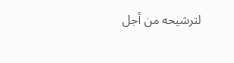لترشيحه من أجل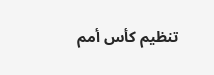تنظيم كأس أمم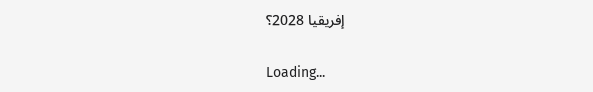إفريقيا 2028؟

Loading...